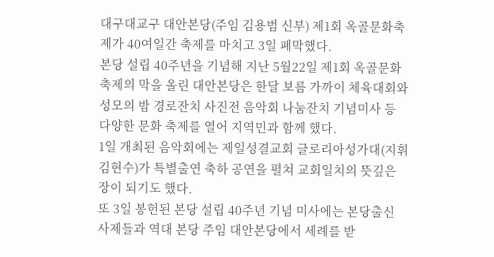대구대교구 대안본당(주임 김용범 신부) 제1회 옥골문화축제가 40여일간 축제를 마치고 3일 폐막했다.
본당 설립 40주년을 기념해 지난 5월22일 제1회 옥골문화축제의 막을 올린 대안본당은 한달 보름 가까이 체육대회와 성모의 밤 경로잔치 사진전 음악회 나눔잔치 기념미사 등 다양한 문화 축제를 열어 지역민과 함께 했다.
1일 개최된 음악회에는 제일성결교회 글로리아성가대(지휘 김현수)가 특별출연 축하 공연을 펼쳐 교회일치의 뜻깊은 장이 되기도 했다.
또 3일 봉헌된 본당 설립 40주년 기념 미사에는 본당출신 사제들과 역대 본당 주임 대안본당에서 세례를 받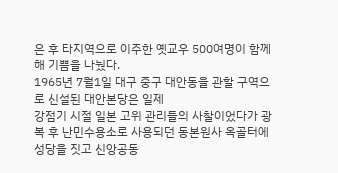은 후 타지역으로 이주한 옛교우 500여명이 함께해 기쁨을 나눴다.
1965년 7월1일 대구 중구 대안동을 관할 구역으로 신설된 대안본당은 일제
강점기 시절 일본 고위 관리들의 사찰이었다가 광복 후 난민수용소로 사용되던 동본원사 옥골터에 성당을 짓고 신앙공동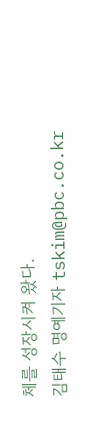체를 성장시켜 왔다.
김태수 명예기자 tskim@pbc.co.kr